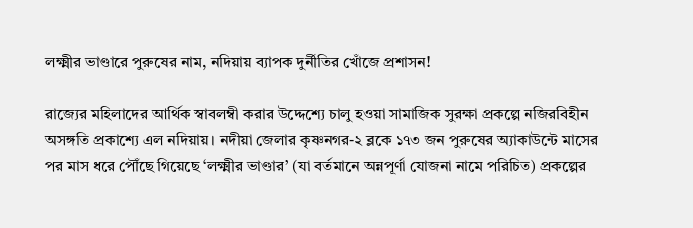লক্ষ্মীর ভাণ্ডারে পুরুষের নাম, নদিয়ায় ব্যাপক দুর্নীতির খোঁজে প্রশাসন!

রাজ্যের মহিলাদের আর্থিক স্বাবলম্বী করার উদ্দেশ্যে চালু হওয়া সামাজিক সুরক্ষা প্রকল্পে নজিরবিহীন অসঙ্গতি প্রকাশ্যে এল নদিয়ায়। নদীয়া জেলার কৃষ্ণনগর-২ ব্লকে ১৭৩ জন পুরুষের অ্যাকাউন্টে মাসের পর মাস ধরে পৌঁছে গিয়েছে ‘লক্ষ্মীর ভাণ্ডার’ (যা বর্তমানে অন্নপূর্ণা যোজনা নামে পরিচিত) প্রকল্পের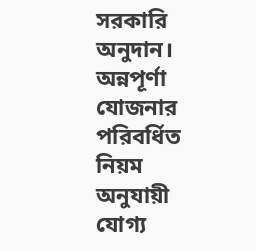সরকারি অনুদান। অন্নপূর্ণা যোজনার পরিবর্ধিত নিয়ম অনুযায়ী যোগ্য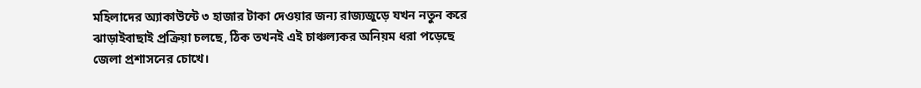মহিলাদের অ্যাকাউন্টে ৩ হাজার টাকা দেওয়ার জন্য রাজ্যজুড়ে যখন নতুন করে ঝাড়াইবাছাই প্রক্রিয়া চলছে, ঠিক তখনই এই চাঞ্চল্যকর অনিয়ম ধরা পড়েছে জেলা প্রশাসনের চোখে।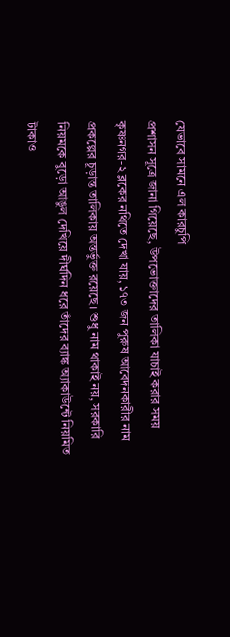যেভাবে সামনে এল কারচুপি
প্রশাসন সূত্রে জানা গিয়েছে, উপভোক্তাদের তালিকা যাচাই করার সময় কৃষ্ণনগর-২ ব্লকের নথিতে দেখা যায়, ১৭৩ জন পুরুষ আবেদনকারীর নাম প্রকল্পের চূড়ান্ত তালিকায় অন্তর্ভুক্ত রয়েছে। শুধু নাম থাকাই নয়, সরকারি নিয়মকে বুড়ো আঙুল দেখিয়ে দীর্ঘদিন ধরে তাঁদের ব্যাঙ্ক অ্যাকাউন্টে নিয়মিত টাকাও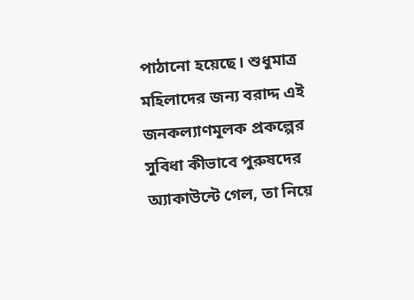পাঠানো হয়েছে। শুধুমাত্র মহিলাদের জন্য বরাদ্দ এই জনকল্যাণমূলক প্রকল্পের সুবিধা কীভাবে পুরুষদের অ্যাকাউন্টে গেল, তা নিয়ে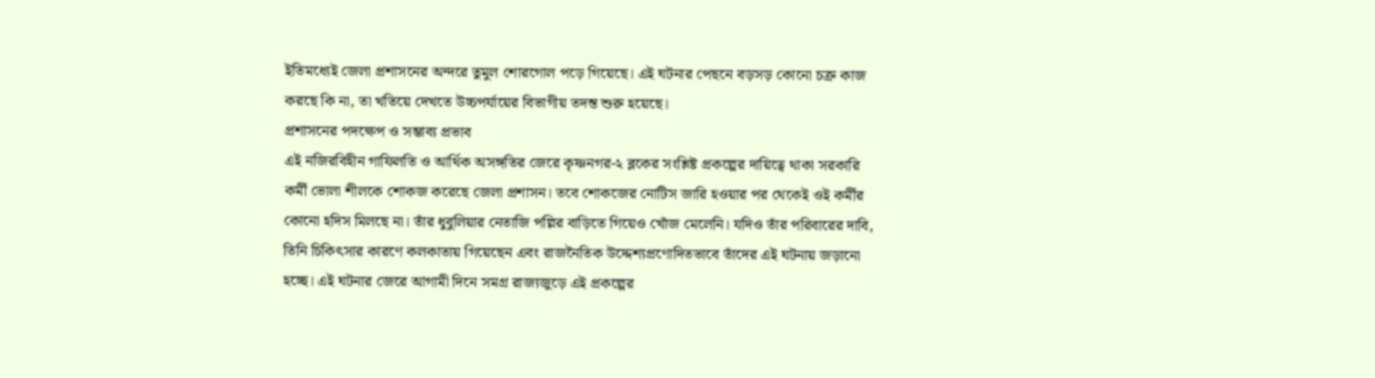ইতিমধ্যেই জেলা প্রশাসনের অন্দরে তুমুল শোরগোল পড়ে গিয়েছে। এই ঘটনার পেছনে বড়সড় কোনো চক্র কাজ করছে কি না, তা খতিয়ে দেখতে উচ্চপর্যায়ের বিভাগীয় তদন্ত শুরু হয়েছে।
প্রশাসনের পদক্ষেপ ও সম্ভাব্য প্রভাব
এই নজিরবিহীন গাফিলতি ও আর্থিক অসঙ্গতির জেরে কৃষ্ণনগর-২ ব্লকের সংশ্লিষ্ট প্রকল্পের দায়িত্বে থাকা সরকারি কর্মী ভোলা শীলকে শোকজ করেছে জেলা প্রশাসন। তবে শোকজের নোটিস জারি হওয়ার পর থেকেই ওই কর্মীর কোনো হদিস মিলছে না। তাঁর ধুবুলিয়ার নেতাজি পল্লির বাড়িতে গিয়েও খোঁজ মেলেনি। যদিও তাঁর পরিবারের দাবি, তিনি চিকিৎসার কারণে কলকাতায় গিয়েছেন এবং রাজনৈতিক উদ্দেশ্যপ্রণোদিতভাবে তাঁদের এই ঘটনায় জড়ানো হচ্ছে। এই ঘটনার জেরে আগামী দিনে সমগ্র রাজ্যজুড়ে এই প্রকল্পের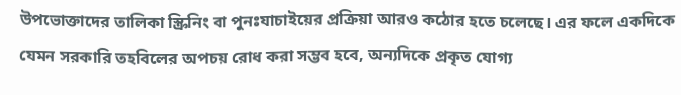উপভোক্তাদের তালিকা স্ক্রিনিং বা পুনঃযাচাইয়ের প্রক্রিয়া আরও কঠোর হতে চলেছে। এর ফলে একদিকে যেমন সরকারি তহবিলের অপচয় রোধ করা সম্ভব হবে, অন্যদিকে প্রকৃত যোগ্য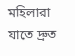মহিলারা যাতে দ্রুত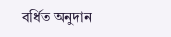বর্ধিত অনুদান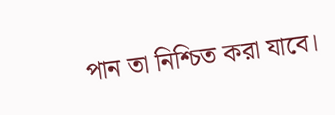পান তা নিশ্চিত করা যাবে।